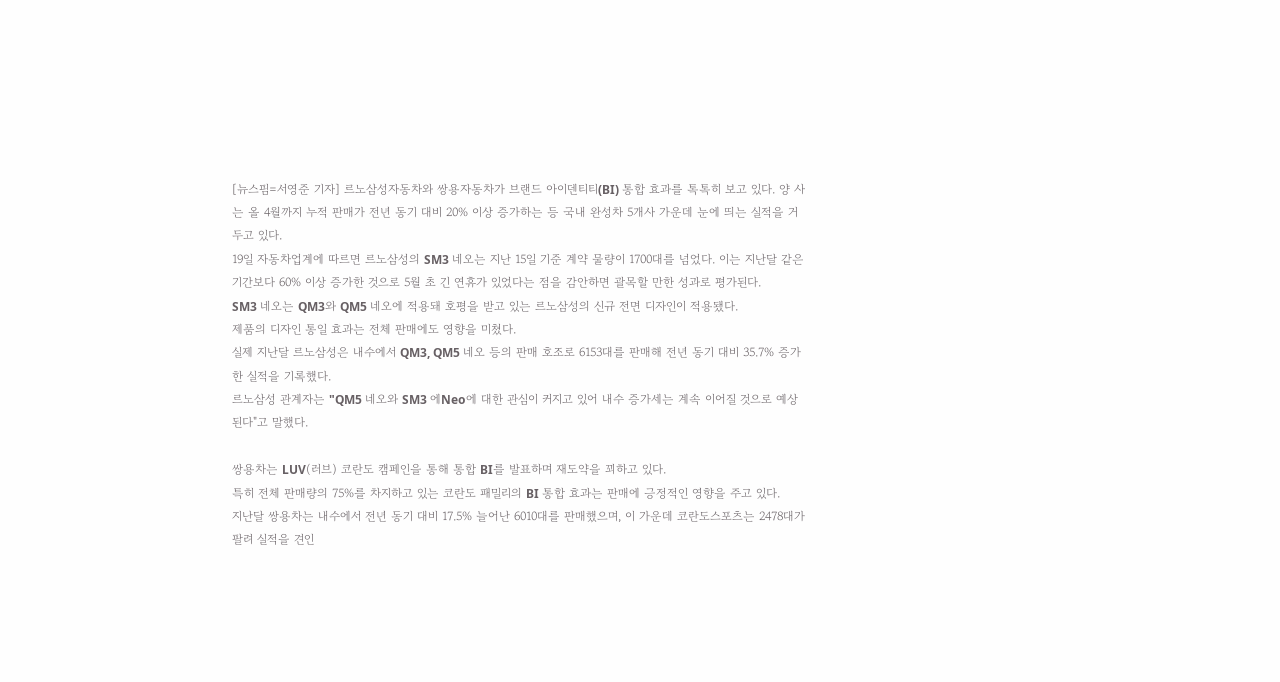[뉴스핌=서영준 기자] 르노삼성자동차와 쌍용자동차가 브랜드 아이덴티티(BI) 통합 효과를 톡톡히 보고 있다. 양 사는 올 4월까지 누적 판매가 전년 동기 대비 20% 이상 증가하는 등 국내 완성차 5개사 가운데 눈에 띄는 실적을 거두고 있다.
19일 자동차업계에 따르면 르노삼성의 SM3 네오는 지난 15일 기준 계약 물량이 1700대를 넘었다. 이는 지난달 같은 기간보다 60% 이상 증가한 것으로 5월 초 긴 연휴가 있었다는 점을 감안하면 괄목할 만한 성과로 평가된다.
SM3 네오는 QM3와 QM5 네오에 적용돼 호평을 받고 있는 르노삼성의 신규 전면 디자인이 적용됐다.
제품의 디자인 통일 효과는 전체 판매에도 영향을 미쳤다.
실제 지난달 르노삼성은 내수에서 QM3, QM5 네오 등의 판매 호조로 6153대를 판매해 전년 동기 대비 35.7% 증가한 실적을 기록했다.
르노삼성 관계자는 "QM5 네오와 SM3 에Neo에 대한 관심이 커지고 있어 내수 증가세는 계속 이어질 것으로 예상된다"고 말했다.

쌍용차는 LUV(러브) 코란도 캠페인을 통해 통합 BI를 발표하며 재도약을 꾀하고 있다.
특히 전체 판매량의 75%를 차지하고 있는 코란도 패밀리의 BI 통합 효과는 판매에 긍정적인 영향을 주고 있다.
지난달 쌍용차는 내수에서 전년 동기 대비 17.5% 늘어난 6010대를 판매했으며, 이 가운데 코란도스포츠는 2478대가 팔려 실적을 견인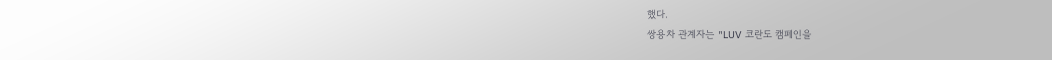했다.
쌍용차 관계자는 "LUV 코란도 캠페인을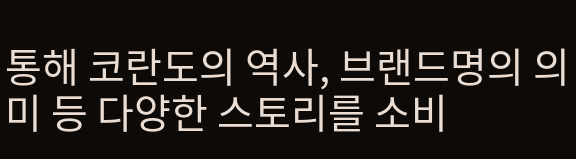통해 코란도의 역사, 브랜드명의 의미 등 다양한 스토리를 소비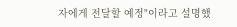자에게 전달할 예정"이라고 설명했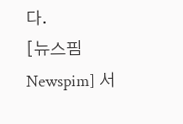다.
[뉴스핌 Newspim] 서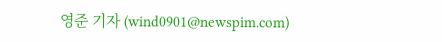영준 기자 (wind0901@newspim.com)